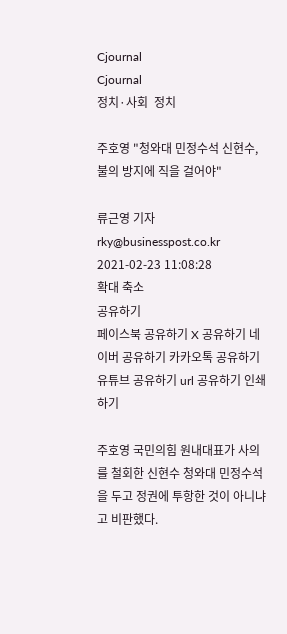Cjournal
Cjournal
정치·사회  정치

주호영 "청와대 민정수석 신현수, 불의 방지에 직을 걸어야"

류근영 기자 rky@businesspost.co.kr 2021-02-23 11:08:28
확대 축소
공유하기
페이스북 공유하기 X 공유하기 네이버 공유하기 카카오톡 공유하기 유튜브 공유하기 url 공유하기 인쇄하기

주호영 국민의힘 원내대표가 사의를 철회한 신현수 청와대 민정수석을 두고 정권에 투항한 것이 아니냐고 비판했다.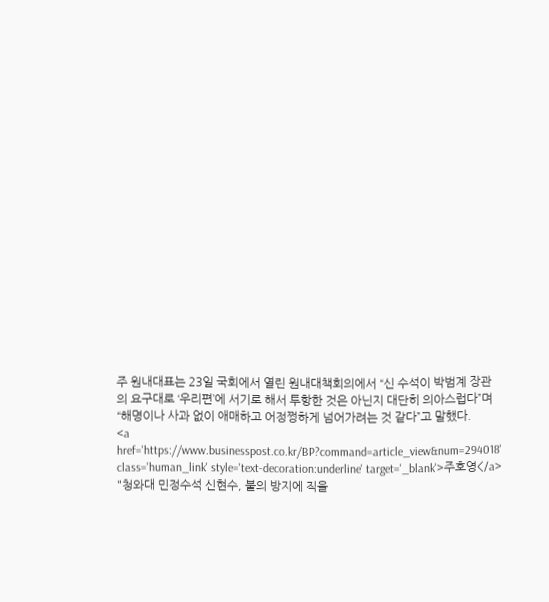주 원내대표는 23일 국회에서 열린 원내대책회의에서 “신 수석이 박범계 장관의 요구대로 ‘우리편’에 서기로 해서 투항한 것은 아닌지 대단히 의아스럽다”며 “해명이나 사과 없이 애매하고 어정쩡하게 넘어가려는 것 같다”고 말했다.
<a href='https://www.businesspost.co.kr/BP?command=article_view&num=294018' class='human_link' style='text-decoration:underline' target='_blank'>주호영</a> "청와대 민정수석 신현수, 불의 방지에 직을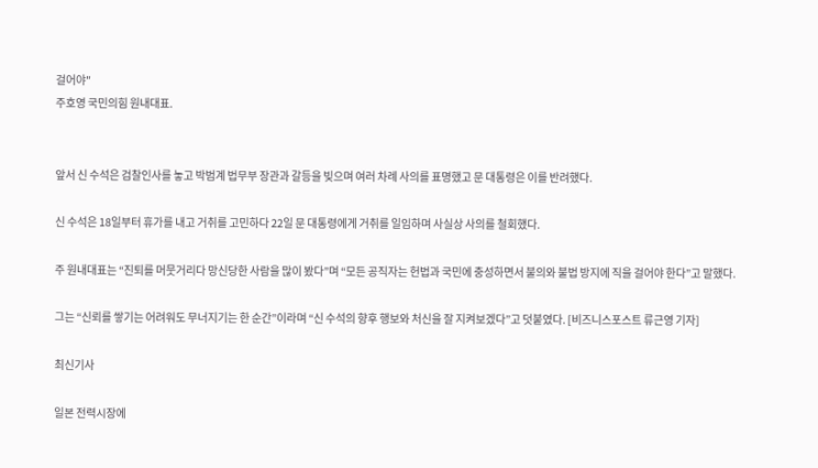걸어야"
주호영 국민의힘 원내대표.


앞서 신 수석은 검찰인사를 놓고 박범계 법무부 장관과 갈등을 빚으며 여러 차례 사의를 표명했고 문 대통령은 이를 반려했다.

신 수석은 18일부터 휴가를 내고 거취를 고민하다 22일 문 대통령에게 거취를 일임하며 사실상 사의를 철회했다.

주 원내대표는 “진퇴를 머뭇거리다 망신당한 사람을 많이 봤다”며 “모든 공직자는 헌법과 국민에 충성하면서 불의와 불법 방지에 직을 걸어야 한다”고 말했다.

그는 “신뢰를 쌓기는 어려워도 무너지기는 한 순간”이라며 “신 수석의 향후 행보와 처신을 잘 지켜보겠다”고 덧붙였다. [비즈니스포스트 류근영 기자]

최신기사

일본 전력시장에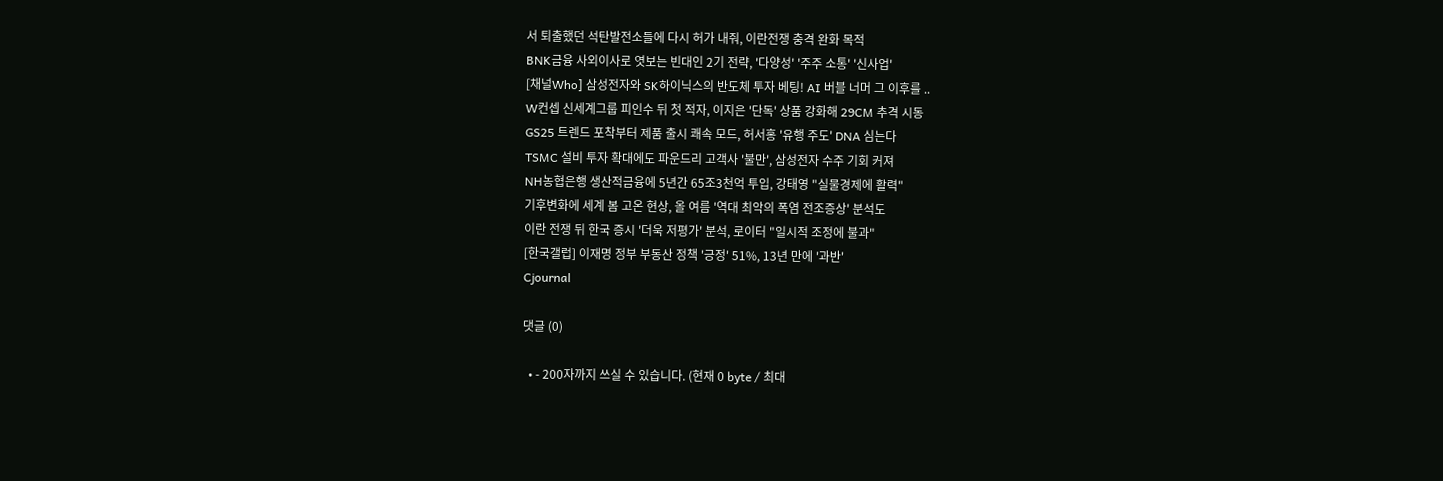서 퇴출했던 석탄발전소들에 다시 허가 내줘, 이란전쟁 충격 완화 목적
BNK금융 사외이사로 엿보는 빈대인 2기 전략, '다양성' '주주 소통' '신사업'
[채널Who] 삼성전자와 SK하이닉스의 반도체 투자 베팅! AI 버블 너머 그 이후를 ..
W컨셉 신세계그룹 피인수 뒤 첫 적자, 이지은 '단독' 상품 강화해 29CM 추격 시동
GS25 트렌드 포착부터 제품 출시 쾌속 모드, 허서홍 '유행 주도' DNA 심는다
TSMC 설비 투자 확대에도 파운드리 고객사 '불만', 삼성전자 수주 기회 커져
NH농협은행 생산적금융에 5년간 65조3천억 투입, 강태영 "실물경제에 활력"
기후변화에 세계 봄 고온 현상, 올 여름 '역대 최악의 폭염 전조증상' 분석도
이란 전쟁 뒤 한국 증시 '더욱 저평가' 분석, 로이터 "일시적 조정에 불과"
[한국갤럽] 이재명 정부 부동산 정책 '긍정' 51%, 13년 만에 '과반'
Cjournal

댓글 (0)

  • - 200자까지 쓰실 수 있습니다. (현재 0 byte / 최대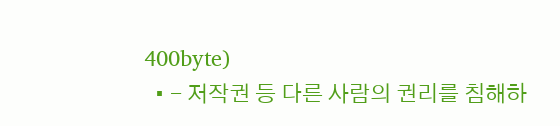400byte)
  • - 저작권 등 다른 사람의 권리를 침해하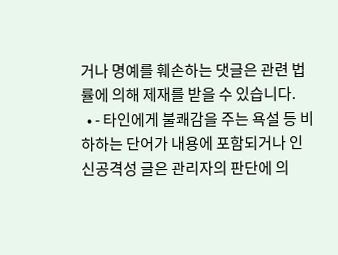거나 명예를 훼손하는 댓글은 관련 법률에 의해 제재를 받을 수 있습니다.
  • - 타인에게 불쾌감을 주는 욕설 등 비하하는 단어가 내용에 포함되거나 인신공격성 글은 관리자의 판단에 의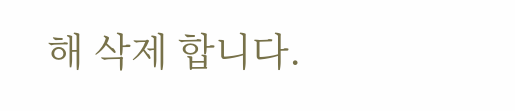해 삭제 합니다.